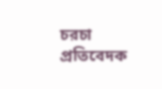চরচা প্রতিবেদক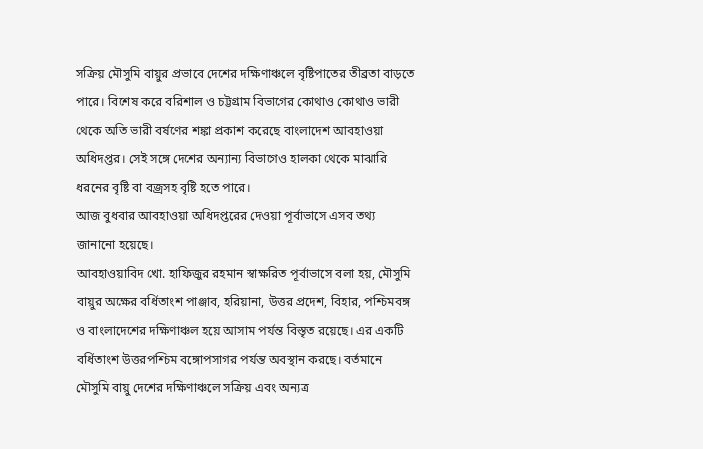সক্রিয় মৌসুমি বায়ুর প্রভাবে দেশের দক্ষিণাঞ্চলে বৃষ্টিপাতের তীব্রতা বাড়তে পারে। বিশেষ করে বরিশাল ও চট্টগ্রাম বিভাগের কোথাও কোথাও ভারী থেকে অতি ভারী বর্ষণের শঙ্কা প্রকাশ করেছে বাংলাদেশ আবহাওয়া অধিদপ্তর। সেই সঙ্গে দেশের অন্যান্য বিভাগেও হালকা থেকে মাঝারি ধরনের বৃষ্টি বা বজ্রসহ বৃষ্টি হতে পারে।
আজ বুধবার আবহাওয়া অধিদপ্তরের দেওয়া পূর্বাভাসে এসব তথ্য জানানো হয়েছে।
আবহাওয়াবিদ খো. হাফিজুর রহমান স্বাক্ষরিত পূর্বাভাসে বলা হয়, মৌসুমি বায়ুর অক্ষের বর্ধিতাংশ পাঞ্জাব, হরিয়ানা, উত্তর প্রদেশ, বিহার, পশ্চিমবঙ্গ ও বাংলাদেশের দক্ষিণাঞ্চল হয়ে আসাম পর্যন্ত বিস্তৃত রয়েছে। এর একটি বর্ধিতাংশ উত্তরপশ্চিম বঙ্গোপসাগর পর্যন্ত অবস্থান করছে। বর্তমানে মৌসুমি বায়ু দেশের দক্ষিণাঞ্চলে সক্রিয় এবং অন্যত্র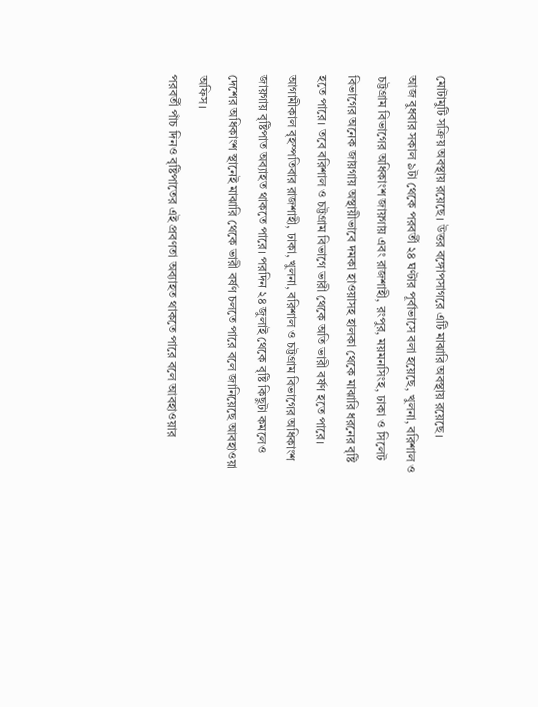মোটামুটি সক্রিয় অবস্থায় রয়েছে। উত্তর বঙ্গোপসাগরে এটি মাঝারি অবস্থায় রয়েছে।
আজ বুধবার সকাল ৯টা থেকে পরবর্তী ২৪ ঘণ্টার পূর্বাভাসে বলা হয়েছে, খুলনা, বরিশাল ও চট্টগ্রাম বিভাগের অধিকাংশ জায়গায় এবং রাজশাহী, রংপুর, ময়মনসিংহ, ঢাকা ও সিলেট বিভাগের অনেক জায়গায় অস্থায়ীভাবে দমকা হাওয়াসহ হালকা থেকে মাঝারি ধরনের বৃষ্টি হতে পারে। তবে বরিশাল ও চট্টগ্রাম বিভাগে ভারী থেকে অতি ভারী বর্ষণ হতে পারে।
আগামীকাল বৃহস্পতিবার রাজশাহী, ঢাকা, খুলনা, বরিশাল ও চট্টগ্রাম বিভাগের অধিকাংশ জায়গায় বৃষ্টিপাত অব্যাহত থাকতে পারে। পরদিন ২৪ জুলাই থেকে বৃষ্টি কিছুটা কমলেও দেশের অধিকাংশ স্থানেই মাঝারি থেকে ভারী বর্ষণ চলতে পারে বলে জানিয়েছে আবহাওয়া অফিস।
পরবর্তী পাঁচ দিনও বৃষ্টিপাতের এই প্রবণতা অব্যাহত থাকতে পারে বলে আবহাওয়ার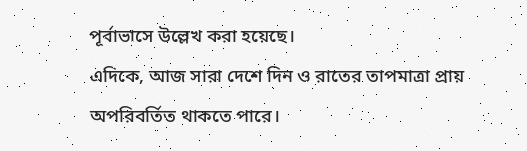পূর্বাভাসে উল্লেখ করা হয়েছে।
এদিকে, আজ সারা দেশে দিন ও রাতের তাপমাত্রা প্রায় অপরিবর্তিত থাকতে পারে।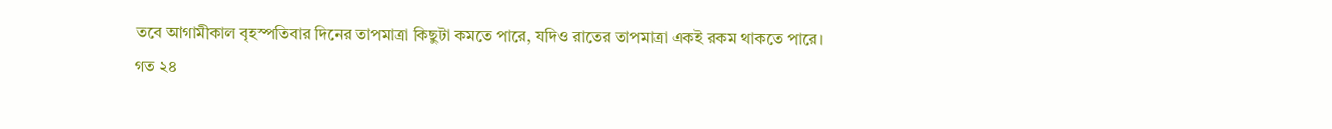তবে আগামীকাল বৃহস্পতিবার দিনের তাপমাত্রা কিছুটা কমতে পারে, যদিও রাতের তাপমাত্রা একই রকম থাকতে পারে।
গত ২৪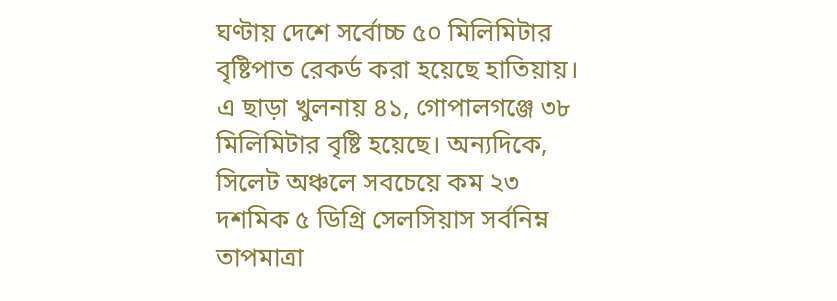ঘণ্টায় দেশে সর্বোচ্চ ৫০ মিলিমিটার বৃষ্টিপাত রেকর্ড করা হয়েছে হাতিয়ায়। এ ছাড়া খুলনায় ৪১, গোপালগঞ্জে ৩৮ মিলিমিটার বৃষ্টি হয়েছে। অন্যদিকে, সিলেট অঞ্চলে সবচেয়ে কম ২৩ দশমিক ৫ ডিগ্রি সেলসিয়াস সর্বনিম্ন তাপমাত্রা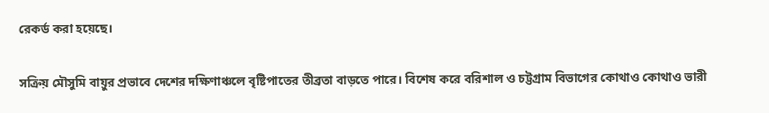রেকর্ড করা হয়েছে।

সক্রিয় মৌসুমি বায়ুর প্রভাবে দেশের দক্ষিণাঞ্চলে বৃষ্টিপাতের তীব্রতা বাড়তে পারে। বিশেষ করে বরিশাল ও চট্টগ্রাম বিভাগের কোথাও কোথাও ভারী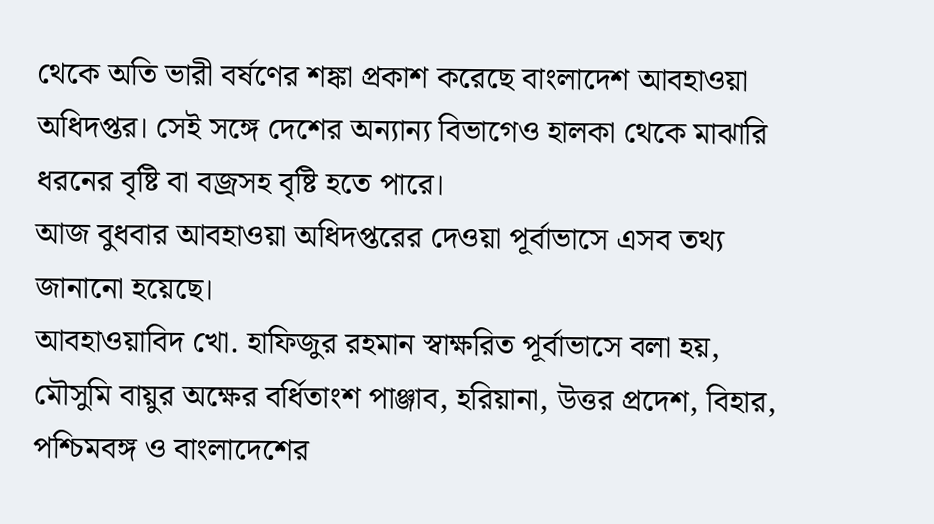থেকে অতি ভারী বর্ষণের শঙ্কা প্রকাশ করেছে বাংলাদেশ আবহাওয়া অধিদপ্তর। সেই সঙ্গে দেশের অন্যান্য বিভাগেও হালকা থেকে মাঝারি ধরনের বৃষ্টি বা বজ্রসহ বৃষ্টি হতে পারে।
আজ বুধবার আবহাওয়া অধিদপ্তরের দেওয়া পূর্বাভাসে এসব তথ্য জানানো হয়েছে।
আবহাওয়াবিদ খো. হাফিজুর রহমান স্বাক্ষরিত পূর্বাভাসে বলা হয়, মৌসুমি বায়ুর অক্ষের বর্ধিতাংশ পাঞ্জাব, হরিয়ানা, উত্তর প্রদেশ, বিহার, পশ্চিমবঙ্গ ও বাংলাদেশের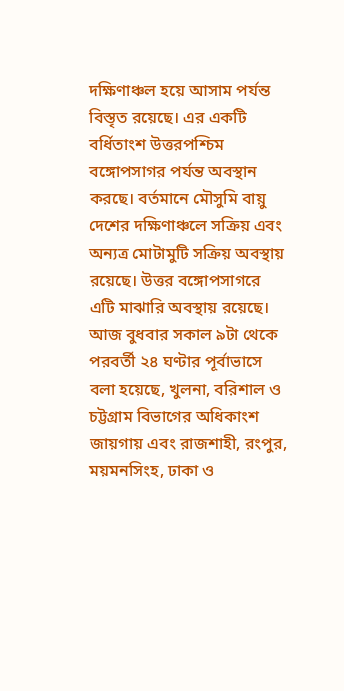দক্ষিণাঞ্চল হয়ে আসাম পর্যন্ত বিস্তৃত রয়েছে। এর একটি বর্ধিতাংশ উত্তরপশ্চিম বঙ্গোপসাগর পর্যন্ত অবস্থান করছে। বর্তমানে মৌসুমি বায়ু দেশের দক্ষিণাঞ্চলে সক্রিয় এবং অন্যত্র মোটামুটি সক্রিয় অবস্থায় রয়েছে। উত্তর বঙ্গোপসাগরে এটি মাঝারি অবস্থায় রয়েছে।
আজ বুধবার সকাল ৯টা থেকে পরবর্তী ২৪ ঘণ্টার পূর্বাভাসে বলা হয়েছে, খুলনা, বরিশাল ও চট্টগ্রাম বিভাগের অধিকাংশ জায়গায় এবং রাজশাহী, রংপুর, ময়মনসিংহ, ঢাকা ও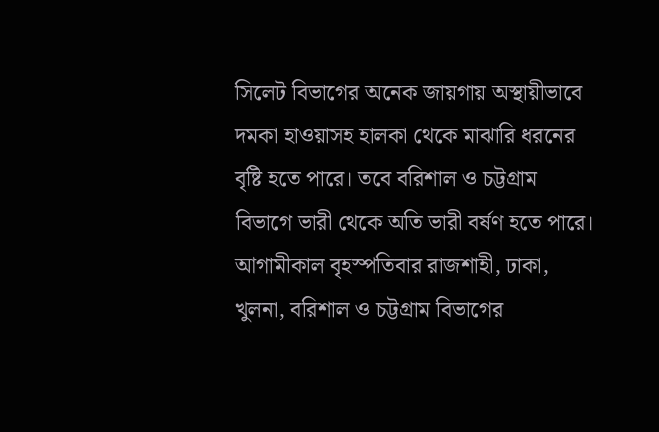সিলেট বিভাগের অনেক জায়গায় অস্থায়ীভাবে দমকা হাওয়াসহ হালকা থেকে মাঝারি ধরনের বৃষ্টি হতে পারে। তবে বরিশাল ও চট্টগ্রাম বিভাগে ভারী থেকে অতি ভারী বর্ষণ হতে পারে।
আগামীকাল বৃহস্পতিবার রাজশাহী, ঢাকা, খুলনা, বরিশাল ও চট্টগ্রাম বিভাগের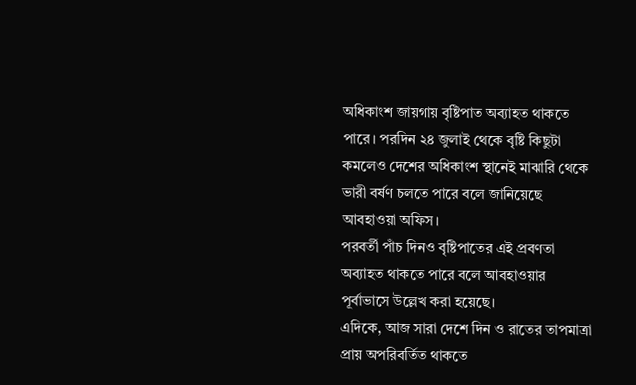অধিকাংশ জায়গায় বৃষ্টিপাত অব্যাহত থাকতে পারে। পরদিন ২৪ জুলাই থেকে বৃষ্টি কিছুটা কমলেও দেশের অধিকাংশ স্থানেই মাঝারি থেকে ভারী বর্ষণ চলতে পারে বলে জানিয়েছে আবহাওয়া অফিস।
পরবর্তী পাঁচ দিনও বৃষ্টিপাতের এই প্রবণতা অব্যাহত থাকতে পারে বলে আবহাওয়ার পূর্বাভাসে উল্লেখ করা হয়েছে।
এদিকে, আজ সারা দেশে দিন ও রাতের তাপমাত্রা প্রায় অপরিবর্তিত থাকতে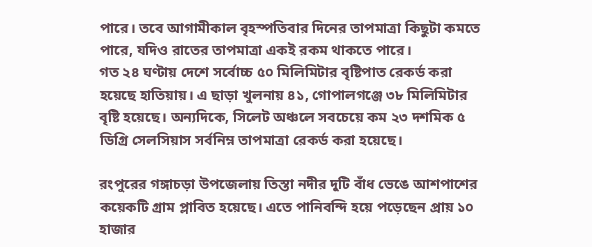পারে। তবে আগামীকাল বৃহস্পতিবার দিনের তাপমাত্রা কিছুটা কমতে পারে, যদিও রাতের তাপমাত্রা একই রকম থাকতে পারে।
গত ২৪ ঘণ্টায় দেশে সর্বোচ্চ ৫০ মিলিমিটার বৃষ্টিপাত রেকর্ড করা হয়েছে হাতিয়ায়। এ ছাড়া খুলনায় ৪১, গোপালগঞ্জে ৩৮ মিলিমিটার বৃষ্টি হয়েছে। অন্যদিকে, সিলেট অঞ্চলে সবচেয়ে কম ২৩ দশমিক ৫ ডিগ্রি সেলসিয়াস সর্বনিম্ন তাপমাত্রা রেকর্ড করা হয়েছে।

রংপুরের গঙ্গাচড়া উপজেলায় তিস্তা নদীর দুটি বাঁধ ভেঙে আশপাশের কয়েকটি গ্রাম প্লাবিত হয়েছে। এতে পানিবন্দি হয়ে পড়েছেন প্রায় ১০ হাজার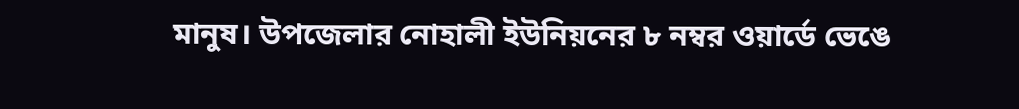মানুষ। উপজেলার নোহালী ইউনিয়নের ৮ নম্বর ওয়ার্ডে ভেঙে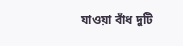যাওয়া বাঁধ দুটি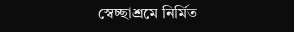স্বেচ্ছাশ্রমে নির্মিত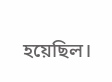হয়েছিল।